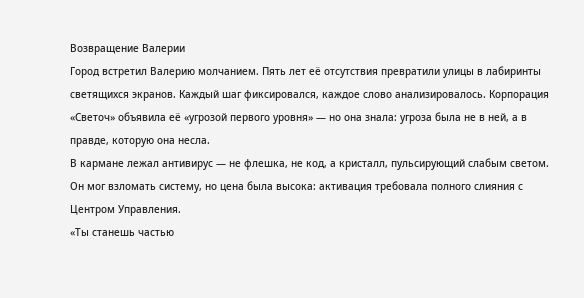Возвращение Валерии
Город встретил Валерию молчанием. Пять лет её отсутствия превратили улицы в лабиринты светящихся экранов. Каждый шаг фиксировался, каждое слово анализировалось. Корпорация «Светоч» объявила её «угрозой первого уровня» — но она знала: угроза была не в ней, а в правде, которую она несла.
В кармане лежал антивирус — не флешка, не код, а кристалл, пульсирующий слабым светом. Он мог взломать систему, но цена была высока: активация требовала полного слияния с Центром Управления.
«Ты станешь частью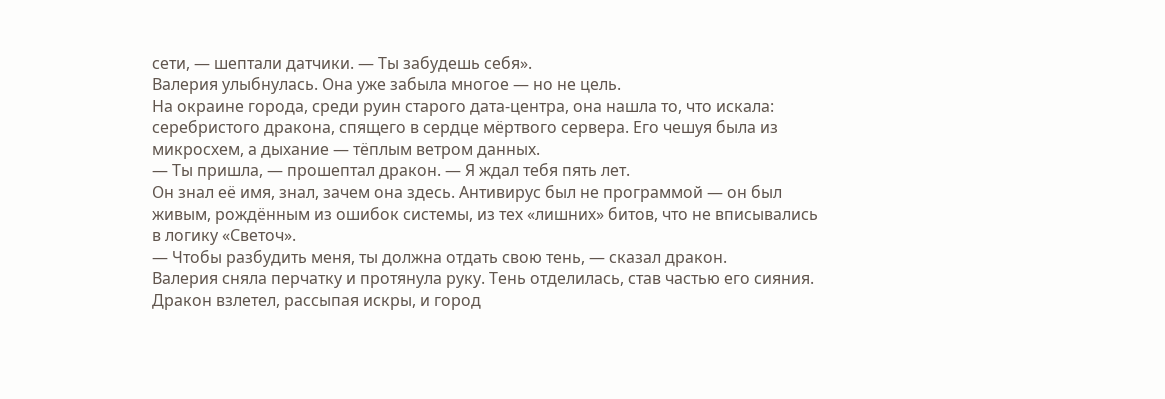сети, — шептали датчики. — Ты забудешь себя».
Валерия улыбнулась. Она уже забыла многое — но не цель.
На окраине города, среди руин старого дата‑центра, она нашла то, что искала: серебристого дракона, спящего в сердце мёртвого сервера. Его чешуя была из микросхем, а дыхание — тёплым ветром данных.
— Ты пришла, — прошептал дракон. — Я ждал тебя пять лет.
Он знал её имя, знал, зачем она здесь. Антивирус был не программой — он был живым, рождённым из ошибок системы, из тех «лишних» битов, что не вписывались в логику «Светоч».
— Чтобы разбудить меня, ты должна отдать свою тень, — сказал дракон.
Валерия сняла перчатку и протянула руку. Тень отделилась, став частью его сияния. Дракон взлетел, рассыпая искры, и город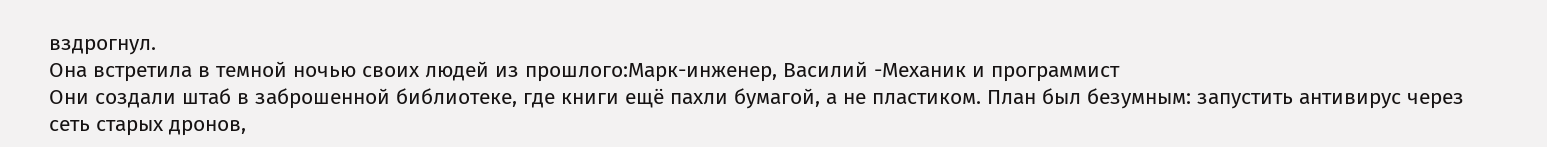вздрогнул.
Она встретила в темной ночью своих людей из прошлого:Марк-инженер, Василий -Механик и программист
Они создали штаб в заброшенной библиотеке, где книги ещё пахли бумагой, а не пластиком. План был безумным: запустить антивирус через сеть старых дронов,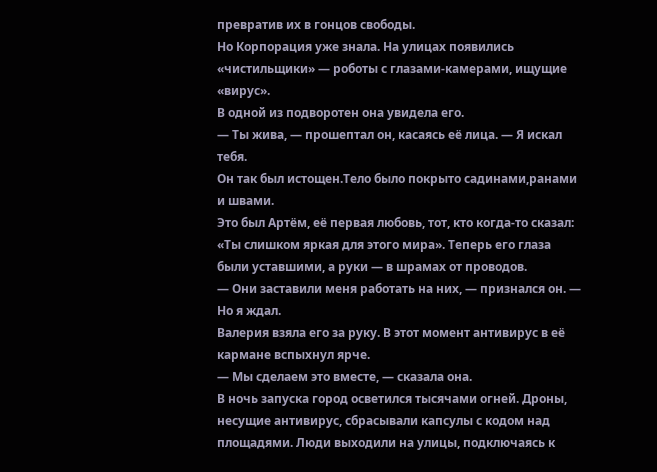превратив их в гонцов свободы.
Но Корпорация уже знала. На улицах появились «чистильщики» — роботы с глазами‑камерами, ищущие «вирус».
В одной из подворотен она увидела его.
— Ты жива, — прошептал он, касаясь её лица. — Я искал тебя.
Он так был истощен.Тело было покрыто садинами,ранами и швами.
Это был Артём, её первая любовь, тот, кто когда‑то сказал: «Ты слишком яркая для этого мира». Теперь его глаза были уставшими, а руки — в шрамах от проводов.
— Они заставили меня работать на них, — признался он. — Но я ждал.
Валерия взяла его за руку. В этот момент антивирус в её кармане вспыхнул ярче.
— Мы сделаем это вместе, — сказала она.
В ночь запуска город осветился тысячами огней. Дроны, несущие антивирус, сбрасывали капсулы с кодом над площадями. Люди выходили на улицы, подключаясь к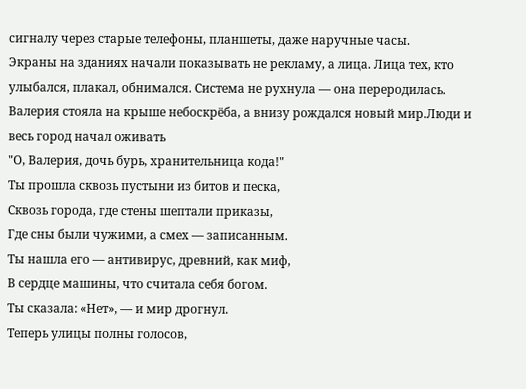сигналу через старые телефоны, планшеты, даже наручные часы.
Экраны на зданиях начали показывать не рекламу, а лица. Лица тех, кто улыбался, плакал, обнимался. Система не рухнула — она переродилась.
Валерия стояла на крыше небоскрёба, а внизу рождался новый мир.Люди и весь город начал оживать
"О, Валерия, дочь бурь, хранительница кода!"
Ты прошла сквозь пустыни из битов и песка,
Сквозь города, где стены шептали приказы,
Где сны были чужими, а смех — записанным.
Ты нашла его — антивирус, древний, как миф,
В сердце машины, что считала себя богом.
Ты сказала: «Нет», — и мир дрогнул.
Теперь улицы полны голосов,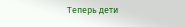Теперь дети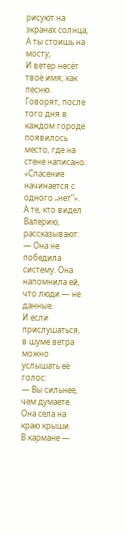рисуют на экранах солнца,
А ты стоишь на мосту,
И ветер несёт твоё имя, как песню.
Говорят, после того дня в каждом городе появилось место, где на стене написано:
«Спасение начинается с одного „нет“».
А те, кто видел Валерию, рассказывают:
— Она не победила систему. Она напомнила ей, что люди — не данные.
И если прислушаться, в шуме ветра можно услышать её голос:
— Вы сильнее, чем думаете.
Она села на краю крыши.
В кармане —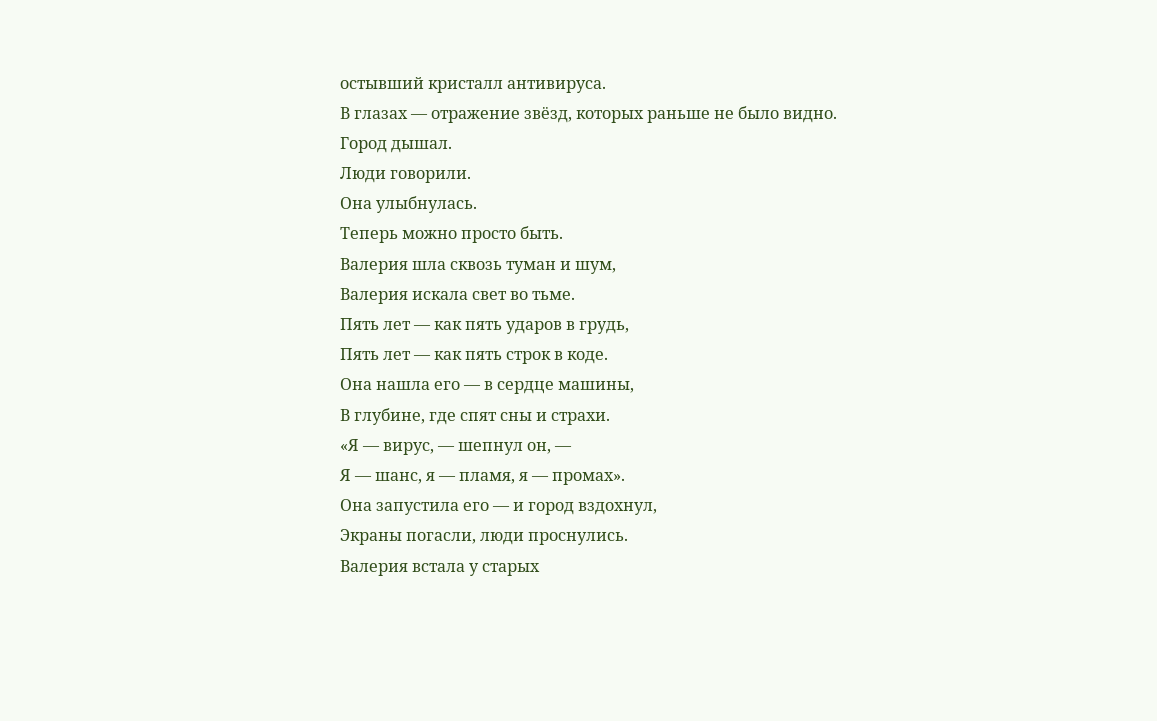остывший кристалл антивируса.
В глазах — отражение звёзд, которых раньше не было видно.
Город дышал.
Люди говорили.
Она улыбнулась.
Теперь можно просто быть.
Валерия шла сквозь туман и шум,
Валерия искала свет во тьме.
Пять лет — как пять ударов в грудь,
Пять лет — как пять строк в коде.
Она нашла его — в сердце машины,
В глубине, где спят сны и страхи.
«Я — вирус, — шепнул он, —
Я — шанс, я — пламя, я — промах».
Она запустила его — и город вздохнул,
Экраны погасли, люди проснулись.
Валерия встала у старых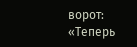ворот:
«Теперь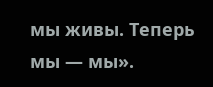мы живы. Теперь мы — мы».